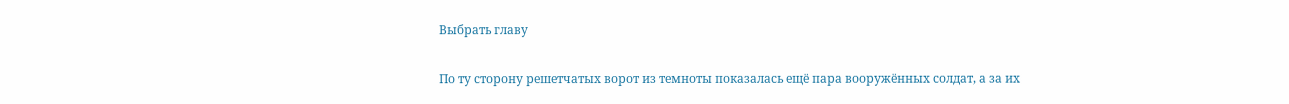Выбрать главу

По ту сторону решетчатых ворот из темноты показалась ещё пара вооружённых солдат, а за их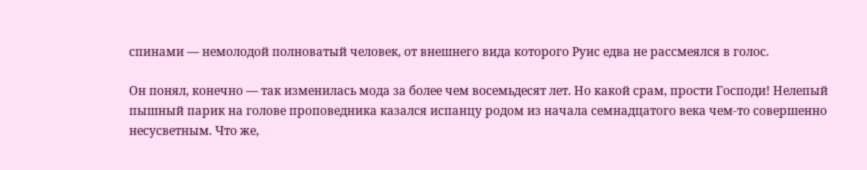спинами — немолодой полноватый человек, от внешнего вида которого Руис едва не рассмеялся в голос.

Он понял, конечно — так изменилась мода за более чем восемьдесят лет. Но какой срам, прости Господи! Нелепый пышный парик на голове проповедника казался испанцу родом из начала семнадцатого века чем-то совершенно несусветным. Что же,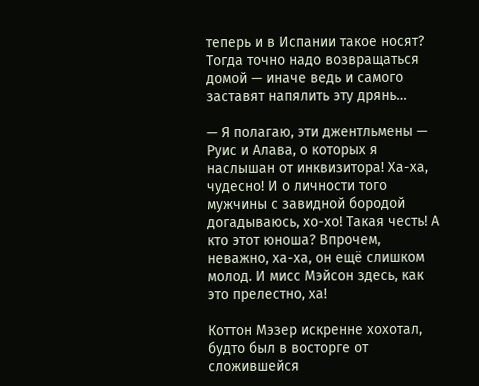теперь и в Испании такое носят? Тогда точно надо возвращаться домой — иначе ведь и самого заставят напялить эту дрянь…

— Я полагаю, эти джентльмены — Руис и Алава, о которых я наслышан от инквизитора! Ха-ха, чудесно! И о личности того мужчины с завидной бородой догадываюсь, хо-хо! Такая честь! А кто этот юноша? Впрочем, неважно, ха-ха, он ещё слишком молод. И мисс Мэйсон здесь, как это прелестно, ха!

Коттон Мэзер искренне хохотал, будто был в восторге от сложившейся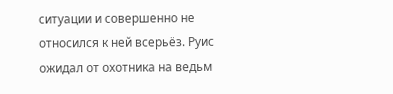ситуации и совершенно не относился к ней всерьёз. Руис ожидал от охотника на ведьм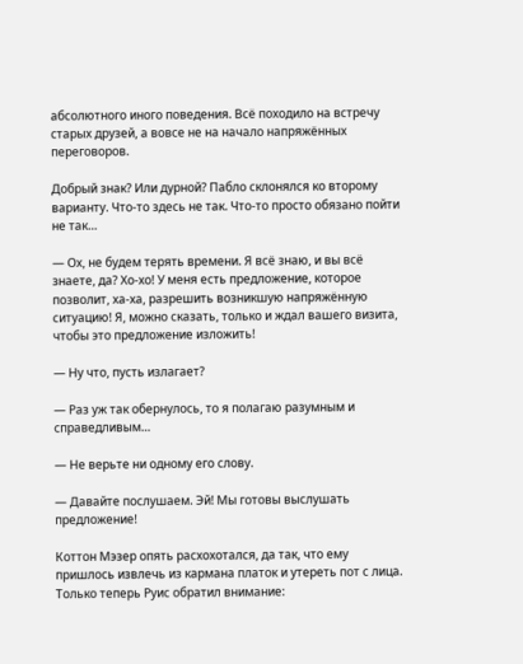абсолютного иного поведения. Всё походило на встречу старых друзей, а вовсе не на начало напряжённых переговоров.

Добрый знак? Или дурной? Пабло склонялся ко второму варианту. Что-то здесь не так. Что-то просто обязано пойти не так…

— Ох, не будем терять времени. Я всё знаю, и вы всё знаете, да? Хо-хо! У меня есть предложение, которое позволит, ха-ха, разрешить возникшую напряжённую ситуацию! Я, можно сказать, только и ждал вашего визита, чтобы это предложение изложить!

— Ну что, пусть излагает?

— Раз уж так обернулось, то я полагаю разумным и справедливым…

— Не верьте ни одному его слову.

— Давайте послушаем. Эй! Мы готовы выслушать предложение!

Коттон Мэзер опять расхохотался, да так, что ему пришлось извлечь из кармана платок и утереть пот с лица. Только теперь Руис обратил внимание: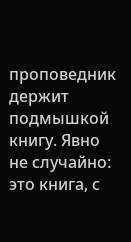проповедник держит подмышкой книгу. Явно не случайно: это книга, с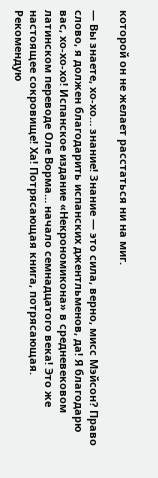которой он не желает расстаться ни на миг.

— Вы знаете, хо-хо… знание! Знание — это сила, верно, мисс Мэйсон? Право слово, я должен благодарить испанских джентльменов, да! Я благодарю вас, хо-хо-хо! Испанское издание «Некрономикона» в средневековом латинском переводе Оле Ворма… начало семнадцатого века! Это же настоящее сокровище! Ха! Потрясающая книга, потрясающая. Рекомендую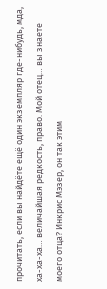прочитать, если вы найдёте ещё один экземпляр где-нибудь, мда, ха-ха-ха… величайшая редкость, право. Мой отец… вы знаете моего отца? Инкрис Мэзер, он так этим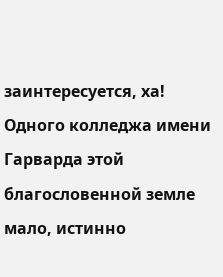заинтересуется, ха! Одного колледжа имени Гарварда этой благословенной земле мало, истинно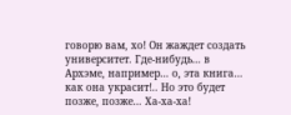говорю вам, хо! Он жаждет создать университет. Где-нибудь… в Архэме, например… о, эта книга… как она украсит!.. Но это будет позже, позже… Ха-ха-ха!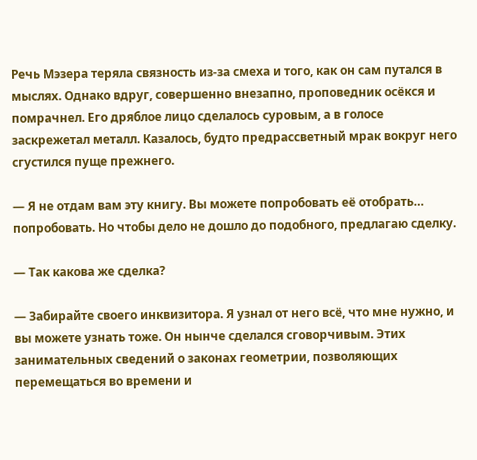Речь Мэзера теряла связность из-за смеха и того, как он сам путался в мыслях. Однако вдруг, совершенно внезапно, проповедник осёкся и помрачнел. Его дряблое лицо сделалось суровым, а в голосе заскрежетал металл. Казалось, будто предрассветный мрак вокруг него сгустился пуще прежнего.

— Я не отдам вам эту книгу. Вы можете попробовать её отобрать… попробовать. Но чтобы дело не дошло до подобного, предлагаю сделку.

— Так какова же сделка?

— Забирайте своего инквизитора. Я узнал от него всё, что мне нужно, и вы можете узнать тоже. Он нынче сделался сговорчивым. Этих занимательных сведений о законах геометрии, позволяющих перемещаться во времени и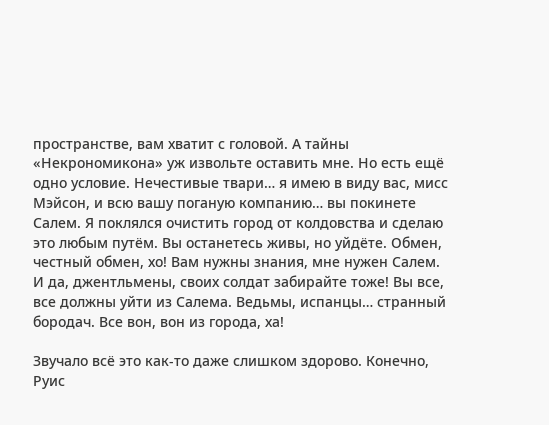пространстве, вам хватит с головой. А тайны «Некрономикона» уж извольте оставить мне. Но есть ещё одно условие. Нечестивые твари… я имею в виду вас, мисс Мэйсон, и всю вашу поганую компанию… вы покинете Салем. Я поклялся очистить город от колдовства и сделаю это любым путём. Вы останетесь живы, но уйдёте. Обмен, честный обмен, хо! Вам нужны знания, мне нужен Салем. И да, джентльмены, своих солдат забирайте тоже! Вы все, все должны уйти из Салема. Ведьмы, испанцы… странный бородач. Все вон, вон из города, ха!

Звучало всё это как-то даже слишком здорово. Конечно, Руис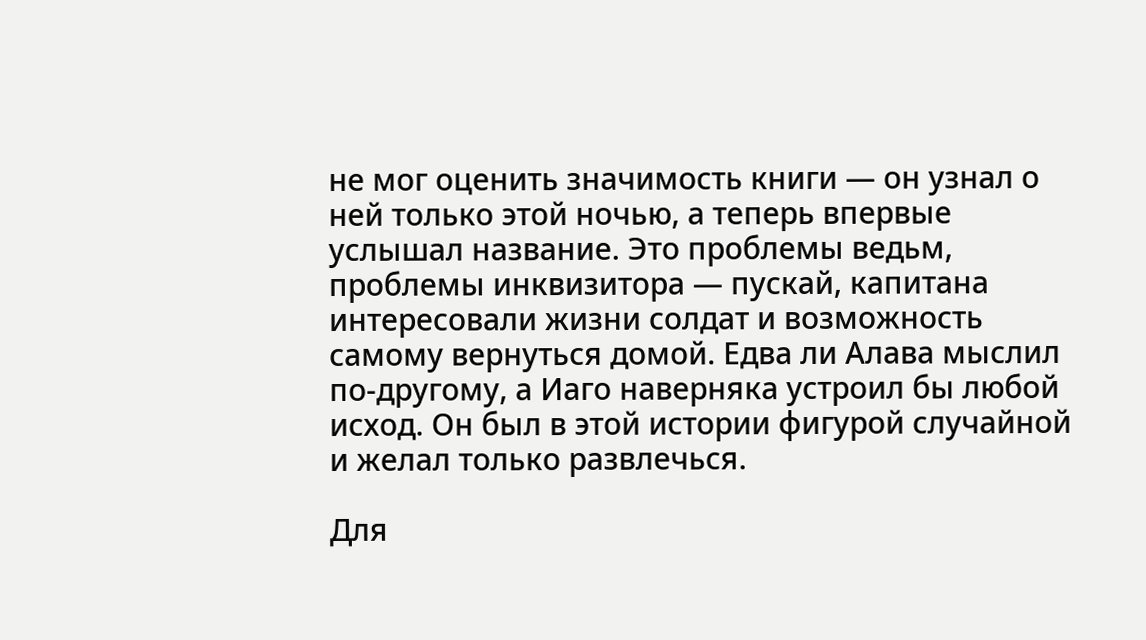не мог оценить значимость книги — он узнал о ней только этой ночью, а теперь впервые услышал название. Это проблемы ведьм, проблемы инквизитора — пускай, капитана интересовали жизни солдат и возможность самому вернуться домой. Едва ли Алава мыслил по-другому, а Иаго наверняка устроил бы любой исход. Он был в этой истории фигурой случайной и желал только развлечься.

Для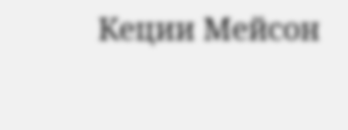Кеции Мейсон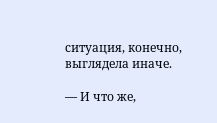ситуация, конечно, выглядела иначе.

— И что же,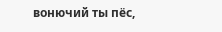вонючий ты пёс,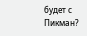будет с Пикман?